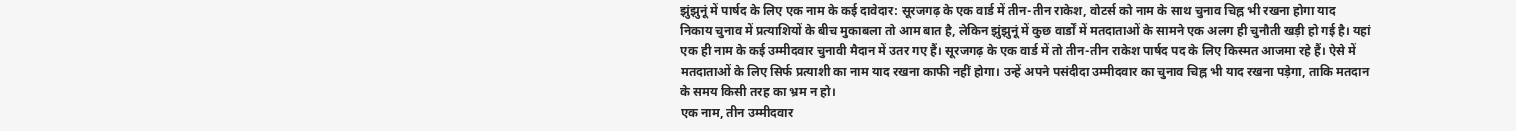झुंझुनूं में पार्षद के लिए एक नाम के कई दावेदार: सूरजगढ़ के एक वार्ड में तीन-तीन राकेश, वोटर्स को नाम के साथ चुनाव चिह्न भी रखना होगा याद
निकाय चुनाव में प्रत्याशियों के बीच मुकाबला तो आम बात है, लेकिन झुंझुनूं में कुछ वार्डों में मतदाताओं के सामने एक अलग ही चुनौती खड़ी हो गई है। यहां एक ही नाम के कई उम्मीदवार चुनावी मैदान में उतर गए हैं। सूरजगढ़ के एक वार्ड में तो तीन-तीन राकेश पार्षद पद के लिए किस्मत आजमा रहे हैं। ऐसे में मतदाताओं के लिए सिर्फ प्रत्याशी का नाम याद रखना काफी नहीं होगा। उन्हें अपने पसंदीदा उम्मीदवार का चुनाव चिह्न भी याद रखना पड़ेगा, ताकि मतदान के समय किसी तरह का भ्रम न हो।
एक नाम, तीन उम्मीदवार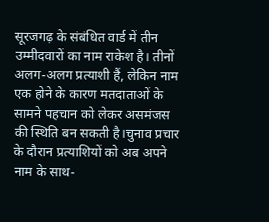सूरजगढ़ के संबंधित वार्ड में तीन उम्मीदवारों का नाम राकेश है। तीनों अलग-अलग प्रत्याशी हैं, लेकिन नाम एक होने के कारण मतदाताओं के सामने पहचान को लेकर असमंजस की स्थिति बन सकती है।चुनाव प्रचार के दौरान प्रत्याशियों को अब अपने नाम के साथ-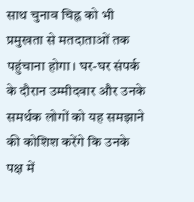साथ चुनाव चिह्न को भी प्रमुखता से मतदाताओं तक पहुंचाना होगा। घर-घर संपर्क के दौरान उम्मीदवार और उनके समर्थक लोगों को यह समझाने की कोशिश करेंगे कि उनके पक्ष में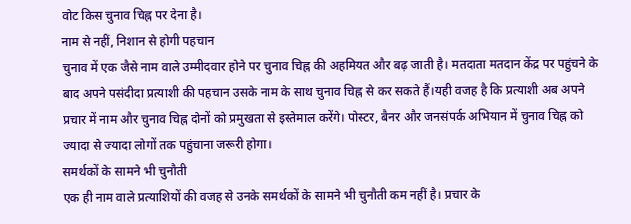वोट किस चुनाव चिह्न पर देना है।
नाम से नहीं, निशान से होगी पहचान
चुनाव में एक जैसे नाम वाले उम्मीदवार होने पर चुनाव चिह्न की अहमियत और बढ़ जाती है। मतदाता मतदान केंद्र पर पहुंचने के बाद अपने पसंदीदा प्रत्याशी की पहचान उसके नाम के साथ चुनाव चिह्न से कर सकते हैं।यही वजह है कि प्रत्याशी अब अपने प्रचार में नाम और चुनाव चिह्न दोनों को प्रमुखता से इस्तेमाल करेंगे। पोस्टर, बैनर और जनसंपर्क अभियान में चुनाव चिह्न को ज्यादा से ज्यादा लोगों तक पहुंचाना जरूरी होगा।
समर्थकों के सामने भी चुनौती
एक ही नाम वाले प्रत्याशियों की वजह से उनके समर्थकों के सामने भी चुनौती कम नहीं है। प्रचार के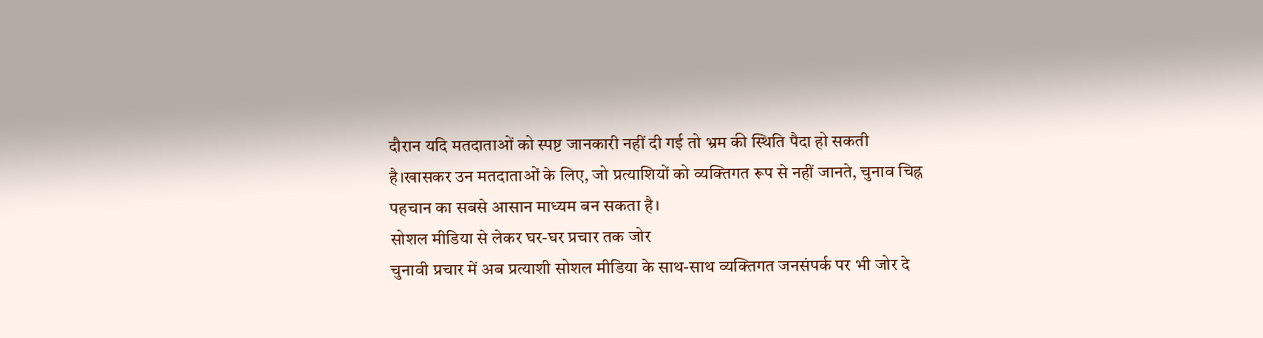दौरान यदि मतदाताओं को स्पष्ट जानकारी नहीं दी गई तो भ्रम की स्थिति पैदा हो सकती है।खासकर उन मतदाताओं के लिए, जो प्रत्याशियों को व्यक्तिगत रूप से नहीं जानते, चुनाव चिह्न पहचान का सबसे आसान माध्यम बन सकता है।
सोशल मीडिया से लेकर घर-घर प्रचार तक जोर
चुनावी प्रचार में अब प्रत्याशी सोशल मीडिया के साथ-साथ व्यक्तिगत जनसंपर्क पर भी जोर दे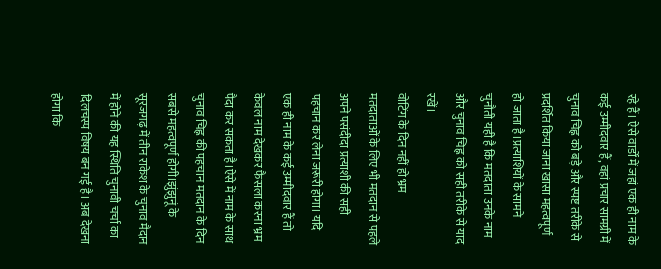रहे हैं। ऐसे वार्डों में जहां एक ही नाम के कई उम्मीदवार हैं, वहां प्रचार सामग्री में चुनाव चिह्न को बड़े और स्पष्ट तरीके से प्रदर्शित किया जाना खासा महत्वपूर्ण हो जाता है।प्रत्याशियों के सामने चुनौती यही है कि मतदाता उनके नाम और चुनाव चिह्न को सही तरीके से याद रखें।
वोटिंग के दिन नहीं हो भ्रम
मतदाताओं के लिए भी मतदान से पहले अपने पसंदीदा प्रत्याशी की सही पहचान कर लेना जरूरी होगा। यदि एक ही नाम के कई उम्मीदवार हैं तो केवल नाम देखकर फैसला करना भ्रम पैदा कर सकता है।ऐसे में नाम के साथ चुनाव चिह्न की पहचान मतदान के दिन सबसे महत्वपूर्ण होगी।झुंझुनूं के सूरजगढ़ में तीन राकेश के चुनाव मैदान में होने की यह स्थिति चुनावी चर्चा का दिलचस्प विषय बन गई है। अब देखना होगा कि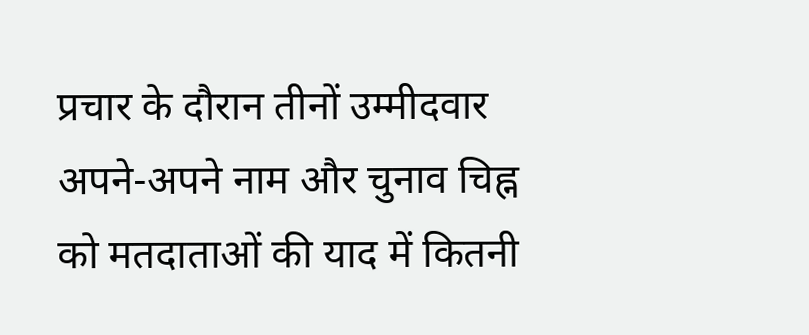प्रचार के दौरान तीनों उम्मीदवार अपने-अपने नाम और चुनाव चिह्न को मतदाताओं की याद में कितनी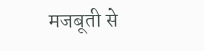मजबूती से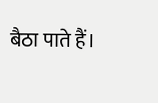बैठा पाते हैं।